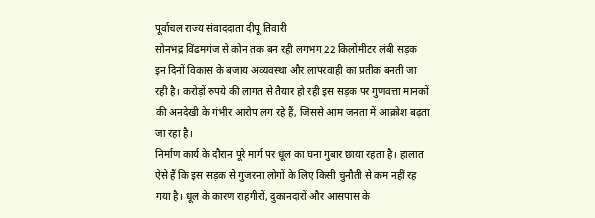पूर्वाचल राज्य संवाददाता दीपू तिवारी
सोनभद्र विंढमगंज से कोन तक बन रही लगभग 22 किलोमीटर लंबी सड़क इन दिनों विकास के बजाय अव्यवस्था और लापरवाही का प्रतीक बनती जा रही है। करोड़ों रुपये की लागत से तैयार हो रही इस सड़क पर गुणवत्ता मानकों की अनदेखी के गंभीर आरोप लग रहे हैं, जिससे आम जनता में आक्रोश बढ़ता जा रहा है।
निर्माण कार्य के दौरान पूरे मार्ग पर धूल का घना गुबार छाया रहता है। हालात ऐसे हैं कि इस सड़क से गुजरना लोगों के लिए किसी चुनौती से कम नहीं रह गया है। धूल के कारण राहगीरों, दुकानदारों और आसपास के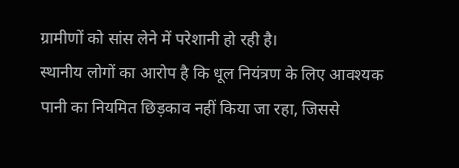ग्रामीणों को सांस लेने में परेशानी हो रही है।
स्थानीय लोगों का आरोप है कि धूल नियंत्रण के लिए आवश्यक पानी का नियमित छिड़काव नहीं किया जा रहा, जिससे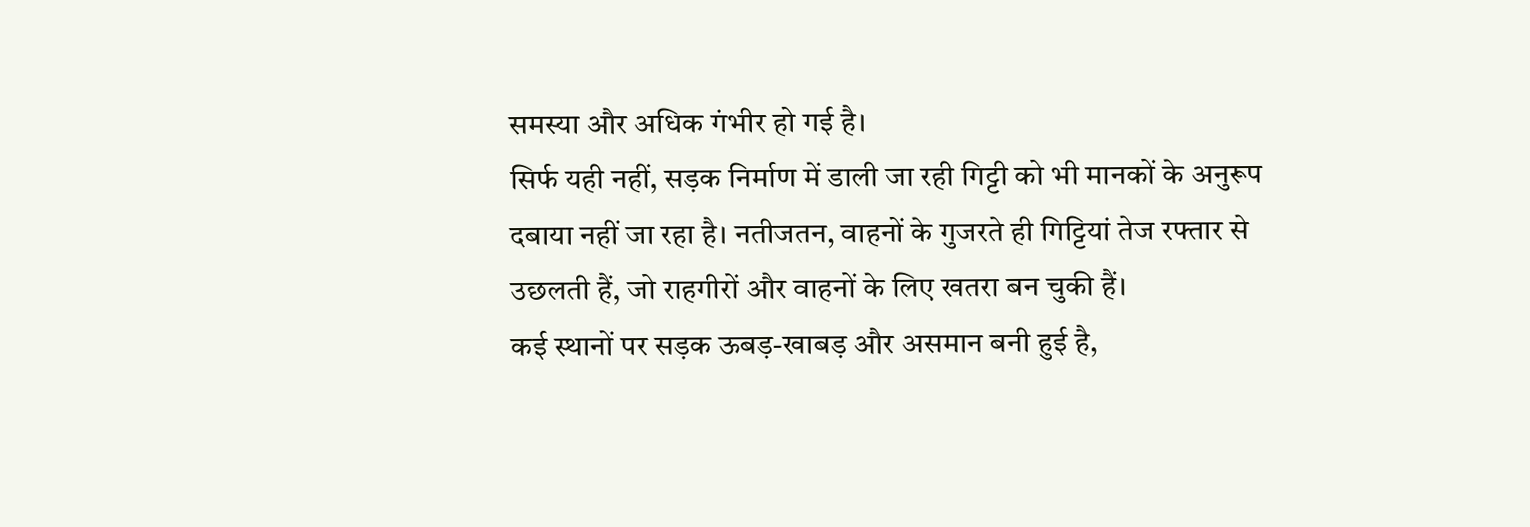समस्या और अधिक गंभीर हो गई है।
सिर्फ यही नहीं, सड़क निर्माण में डाली जा रही गिट्टी को भी मानकों के अनुरूप दबाया नहीं जा रहा है। नतीजतन, वाहनों के गुजरते ही गिट्टियां तेज रफ्तार से उछलती हैं, जो राहगीरों और वाहनों के लिए खतरा बन चुकी हैं।
कई स्थानों पर सड़क ऊबड़-खाबड़ और असमान बनी हुई है,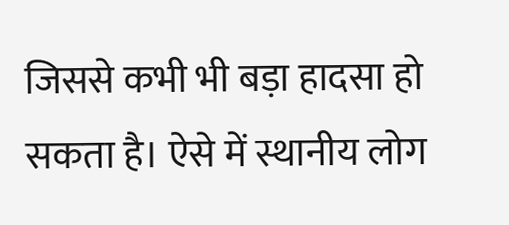जिससे कभी भी बड़ा हादसा हो सकता है। ऐसे में स्थानीय लोग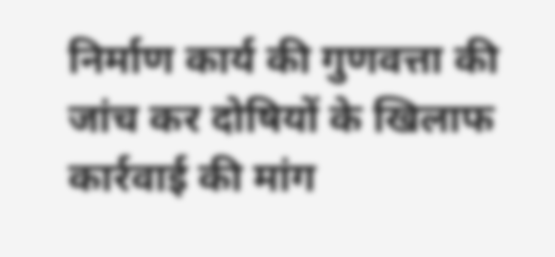निर्माण कार्य की गुणवत्ता की जांच कर दोषियों के खिलाफ कार्रवाई की मांग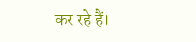कर रहे हैं।